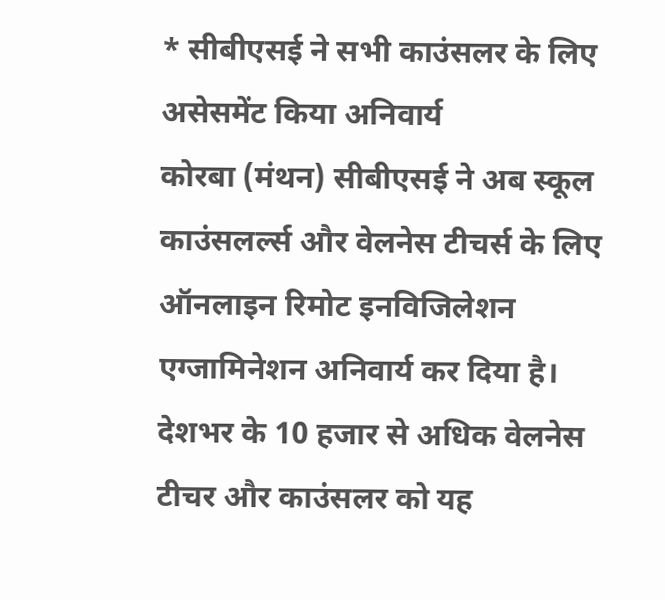* सीबीएसई ने सभी काउंसलर के लिए असेसमेंट किया अनिवार्य
कोरबा (मंथन) सीबीएसई ने अब स्कूल काउंसलर्ल्स और वेलनेस टीचर्स के लिए ऑनलाइन रिमोट इनविजिलेशन एग्जामिनेशन अनिवार्य कर दिया है। देशभर के 10 हजार से अधिक वेलनेस टीचर और काउंसलर को यह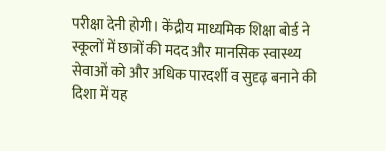परीक्षा देनी होगी। केंद्रीय माध्यमिक शिक्षा बोर्ड ने स्कूलों में छात्रों की मदद और मानसिक स्वास्थ्य सेवाओं को और अधिक पारदर्शी व सुदृढ़ बनाने की दिशा में यह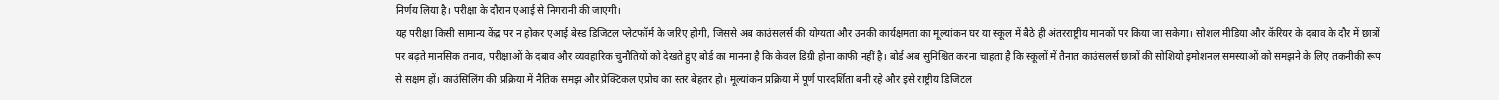निर्णय लिया है। परीक्षा के दौरान एआई से निगरानी की जाएगी।
यह परीक्षा किसी सामान्य केंद्र पर न होकर एआई बेस्ड डिजिटल प्लेटफॉर्म के जरिए होगी, जिससे अब काउंसलर्स की योग्यता और उनकी कार्यक्षमता का मूल्यांकन घर या स्कूल में बैठे ही अंतरराष्ट्रीय मानकों पर किया जा सकेगा। सोशल मीडिया और कॅरियर के दबाव के दौर में छात्रों पर बढ़ते मानसिक तनाव, परीक्षाओं के दबाव और व्यवहारिक चुनौतियों को देखते हुए बोर्ड का मानना है कि केवल डिग्री होना काफी नहीं है। बोर्ड अब सुनिश्चित करना चाहता है कि स्कूलों में तैनात काउंसलर्स छात्रों की सोशियो इमोशनल समस्याओं को समझने के लिए तकनीकी रूप से सक्षम हों। काउंसिलिंग की प्रक्रिया में नैतिक समझ और प्रेक्टिकल एप्रोच का स्तर बेहतर हो। मूल्यांकन प्रक्रिया में पूर्ण पारदर्शिता बनी रहे और इसे राष्ट्रीय डिजिटल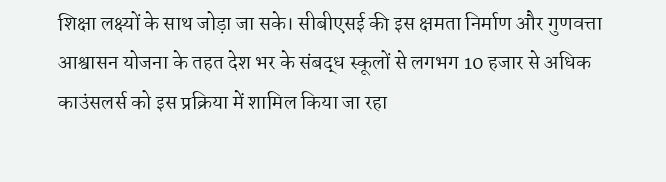शिक्षा लक्ष्यों के साथ जोड़ा जा सके। सीबीएसई की इस क्षमता निर्माण और गुणवत्ता आश्वासन योजना के तहत देश भर के संबद्ध स्कूलों से लगभग 10 हजार से अधिक काउंसलर्स को इस प्रक्रिया में शामिल किया जा रहा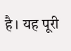है। यह पूरी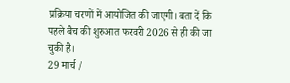प्रक्रिया चरणों में आयोजित की जाएगी। बता दें कि पहले बैच की शुरुआत फरवरी 2026 से ही की जा चुकी है।
29 मार्च /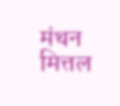मंथन मित्तल